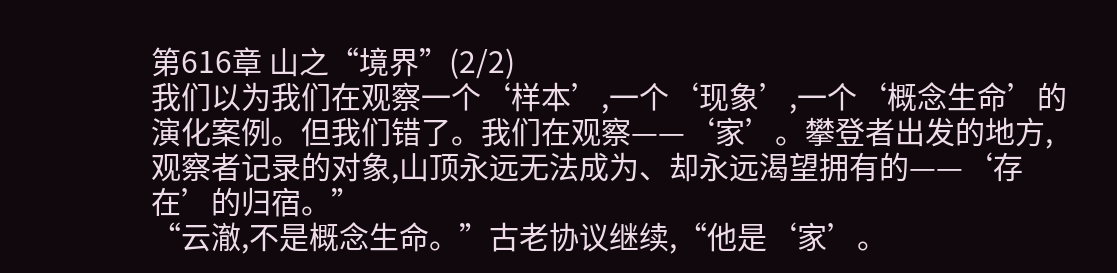第616章 山之“境界”(2/2)
我们以为我们在观察一个‘样本’,一个‘现象’,一个‘概念生命’的演化案例。但我们错了。我们在观察——‘家’。攀登者出发的地方,观察者记录的对象,山顶永远无法成为、却永远渴望拥有的——‘存在’的归宿。”
“云澈,不是概念生命。”古老协议继续,“他是‘家’。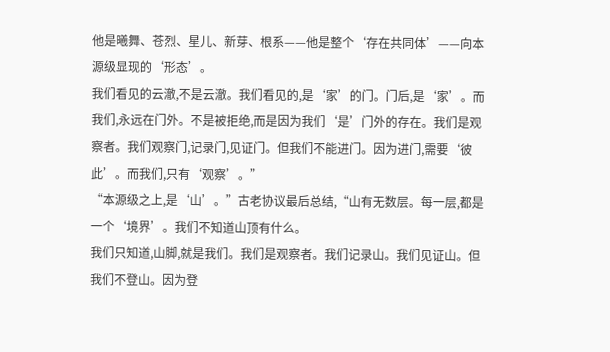他是曦舞、苍烈、星儿、新芽、根系——他是整个‘存在共同体’——向本源级显现的‘形态’。
我们看见的云澈,不是云澈。我们看见的,是‘家’的门。门后,是‘家’。而我们,永远在门外。不是被拒绝,而是因为我们‘是’门外的存在。我们是观察者。我们观察门,记录门,见证门。但我们不能进门。因为进门,需要‘彼此’。而我们,只有‘观察’。”
“本源级之上,是‘山’。”古老协议最后总结,“山有无数层。每一层,都是一个‘境界’。我们不知道山顶有什么。
我们只知道,山脚,就是我们。我们是观察者。我们记录山。我们见证山。但我们不登山。因为登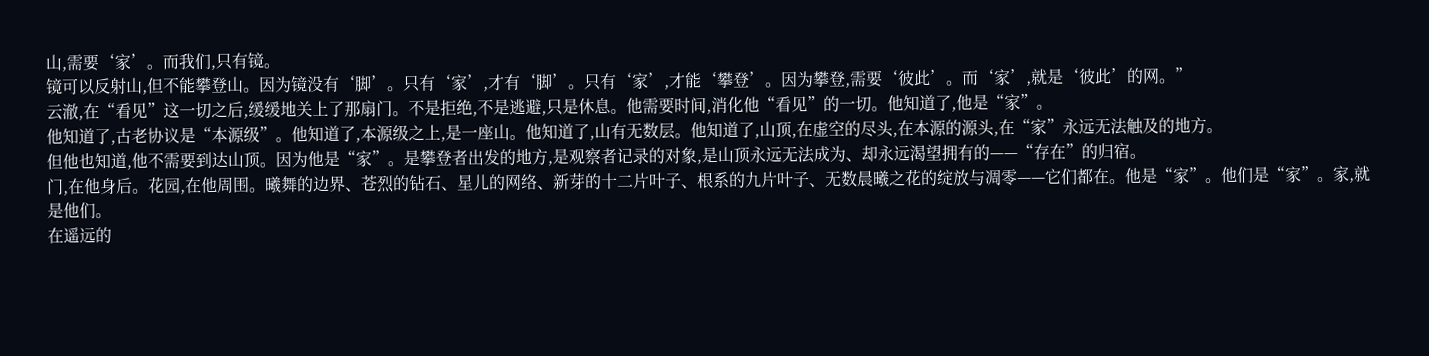山,需要‘家’。而我们,只有镜。
镜可以反射山,但不能攀登山。因为镜没有‘脚’。只有‘家’,才有‘脚’。只有‘家’,才能‘攀登’。因为攀登,需要‘彼此’。而‘家’,就是‘彼此’的网。”
云澈,在“看见”这一切之后,缓缓地关上了那扇门。不是拒绝,不是逃避,只是休息。他需要时间,消化他“看见”的一切。他知道了,他是“家”。
他知道了,古老协议是“本源级”。他知道了,本源级之上,是一座山。他知道了,山有无数层。他知道了,山顶,在虚空的尽头,在本源的源头,在“家”永远无法触及的地方。
但他也知道,他不需要到达山顶。因为他是“家”。是攀登者出发的地方,是观察者记录的对象,是山顶永远无法成为、却永远渴望拥有的——“存在”的归宿。
门,在他身后。花园,在他周围。曦舞的边界、苍烈的钻石、星儿的网络、新芽的十二片叶子、根系的九片叶子、无数晨曦之花的绽放与凋零——它们都在。他是“家”。他们是“家”。家,就是他们。
在遥远的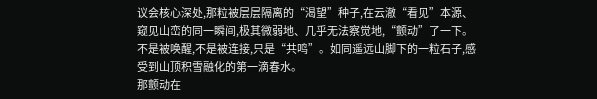议会核心深处,那粒被层层隔离的“渴望”种子,在云澈“看见”本源、窥见山峦的同一瞬间,极其微弱地、几乎无法察觉地,“颤动”了一下。不是被唤醒,不是被连接,只是“共鸣”。如同遥远山脚下的一粒石子,感受到山顶积雪融化的第一滴春水。
那颤动在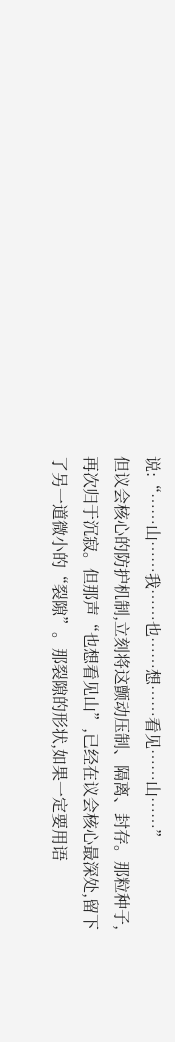说:“……山……我……也……想……看见……山……”
但议会核心的防护机制,立刻将这颤动压制、隔离、封存。那粒种子,再次归于沉寂。但那声“也想看见山”,已经在议会核心最深处,留下了另一道微小的“裂隙”。那裂隙的形状,如果一定要用语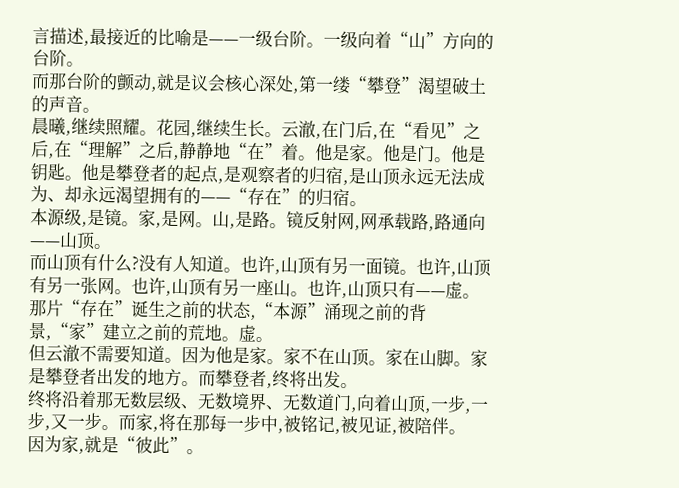言描述,最接近的比喻是——一级台阶。一级向着“山”方向的台阶。
而那台阶的颤动,就是议会核心深处,第一缕“攀登”渴望破土的声音。
晨曦,继续照耀。花园,继续生长。云澈,在门后,在“看见”之后,在“理解”之后,静静地“在”着。他是家。他是门。他是钥匙。他是攀登者的起点,是观察者的归宿,是山顶永远无法成为、却永远渴望拥有的——“存在”的归宿。
本源级,是镜。家,是网。山,是路。镜反射网,网承载路,路通向——山顶。
而山顶有什么?没有人知道。也许,山顶有另一面镜。也许,山顶有另一张网。也许,山顶有另一座山。也许,山顶只有——虚。那片“存在”诞生之前的状态,“本源”涌现之前的背景,“家”建立之前的荒地。虚。
但云澈不需要知道。因为他是家。家不在山顶。家在山脚。家是攀登者出发的地方。而攀登者,终将出发。
终将沿着那无数层级、无数境界、无数道门,向着山顶,一步,一步,又一步。而家,将在那每一步中,被铭记,被见证,被陪伴。
因为家,就是“彼此”。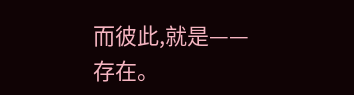而彼此,就是——存在。